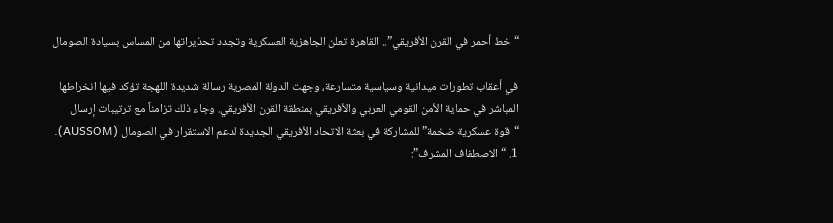“خط أحمر في القرن الأفريقي”.. القاهرة تعلن الجاهزية العسكرية وتجدد تحذيراتها من المساس بسيادة الصومال

في أعقاب تطورات ميدانية وسياسية متسارعة، وجهت الدولة المصرية رسالة شديدة اللهجة تؤكد فيها انخراطها المباشر في حماية الأمن القومي العربي والأفريقي بمنطقة القرن الأفريقي. وجاء ذلك تزامناً مع ترتيبات إرسال “قوة عسكرية ضخمة” للمشاركة في بعثة الاتحاد الأفريقي الجديدة لدعم الاستقرار في الصومال (AUSSOM).
1. “الاصطفاف المشرف”: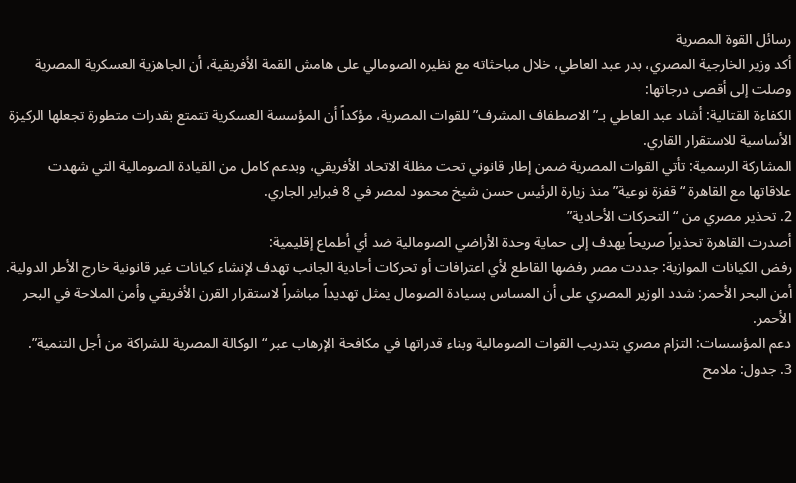رسائل القوة المصرية
أكد وزير الخارجية المصري، بدر عبد العاطي، خلال مباحثاته مع نظيره الصومالي على هامش القمة الأفريقية، أن الجاهزية العسكرية المصرية وصلت إلى أقصى درجاتها:
الكفاءة القتالية: أشاد عبد العاطي بـ”الاصطفاف المشرف” للقوات المصرية، مؤكداً أن المؤسسة العسكرية تتمتع بقدرات متطورة تجعلها الركيزة الأساسية للاستقرار القاري.
المشاركة الرسمية: تأتي القوات المصرية ضمن إطار قانوني تحت مظلة الاتحاد الأفريقي، وبدعم كامل من القيادة الصومالية التي شهدت علاقاتها مع القاهرة “قفزة نوعية” منذ زيارة الرئيس حسن شيخ محمود لمصر في 8 فبراير الجاري.
2. تحذير مصري من “التحركات الأحادية”
أصدرت القاهرة تحذيراً صريحاً يهدف إلى حماية وحدة الأراضي الصومالية ضد أي أطماع إقليمية:
رفض الكيانات الموازية: جددت مصر رفضها القاطع لأي اعترافات أو تحركات أحادية الجانب تهدف لإنشاء كيانات غير قانونية خارج الأطر الدولية.
أمن البحر الأحمر: شدد الوزير المصري على أن المساس بسيادة الصومال يمثل تهديداً مباشراً لاستقرار القرن الأفريقي وأمن الملاحة في البحر الأحمر.
دعم المؤسسات: التزام مصري بتدريب القوات الصومالية وبناء قدراتها في مكافحة الإرهاب عبر “الوكالة المصرية للشراكة من أجل التنمية”.
3. جدول: ملامح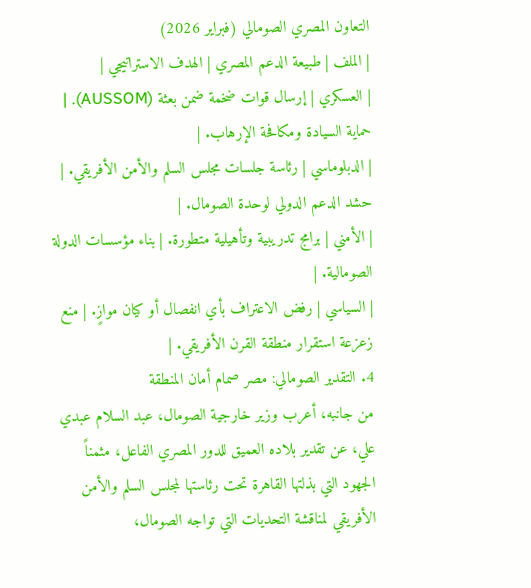التعاون المصري الصومالي (فبراير 2026)
| الملف | طبيعة الدعم المصري | الهدف الاستراتيجي |
| العسكري | إرسال قوات ضخمة ضمن بعثة (AUSSOM). | حماية السيادة ومكافحة الإرهاب. |
| الدبلوماسي | رئاسة جلسات مجلس السلم والأمن الأفريقي. | حشد الدعم الدولي لوحدة الصومال. |
| الأمني | برامج تدريبية وتأهيلية متطورة. | بناء مؤسسات الدولة الصومالية. |
| السياسي | رفض الاعتراف بأي انفصال أو كيان موازٍ. | منع زعزعة استقرار منطقة القرن الأفريقي. |
4. التقدير الصومالي: مصر صمام أمان المنطقة
من جانبه، أعرب وزير خارجية الصومال، عبد السلام عبدي علي، عن تقدير بلاده العميق للدور المصري الفاعل، مثمناً الجهود التي بذلتها القاهرة تحت رئاستها لمجلس السلم والأمن الأفريقي لمناقشة التحديات التي تواجه الصومال،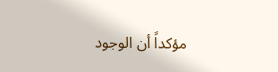مؤكداً أن الوجود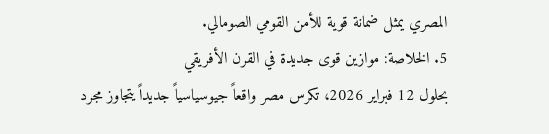المصري يمثل ضمانة قوية للأمن القومي الصومالي.
5. الخلاصة: موازين قوى جديدة في القرن الأفريقي
بحلول 12 فبراير 2026، تكرس مصر واقعاً جيوسياسياً جديداً يتجاوز مجرد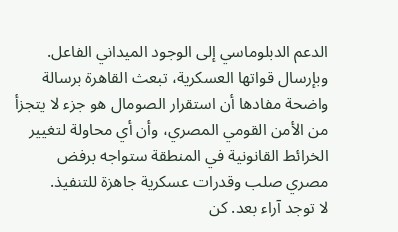الدعم الدبلوماسي إلى الوجود الميداني الفاعل. وبإرسال قواتها العسكرية، تبعث القاهرة برسالة واضحة مفادها أن استقرار الصومال هو جزء لا يتجزأ من الأمن القومي المصري، وأن أي محاولة لتغيير الخرائط القانونية في المنطقة ستواجه برفض مصري صلب وقدرات عسكرية جاهزة للتنفيذ.
لا توجد آراء بعد. كن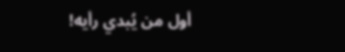أول من يُبدي رأيه!